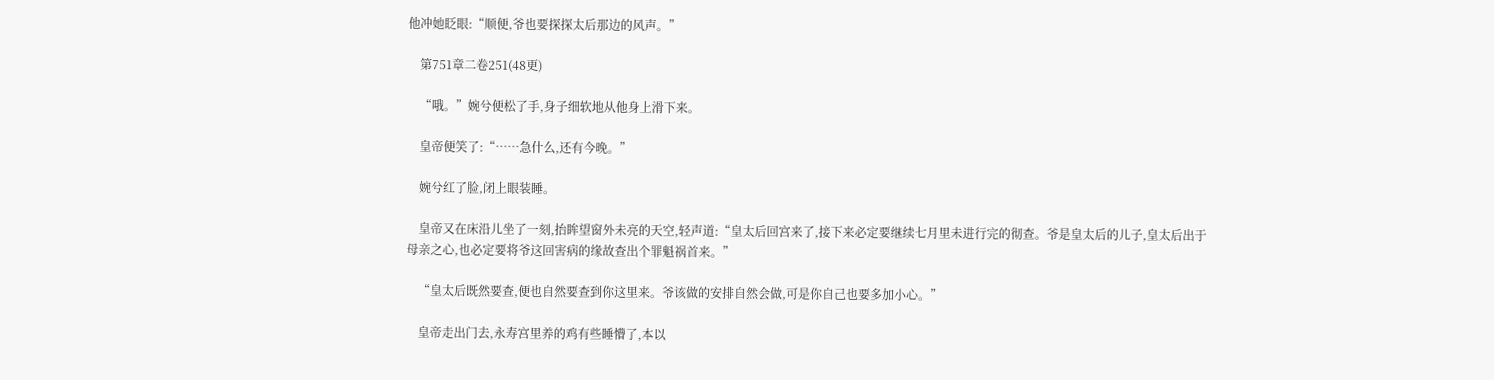他冲她眨眼:“顺便,爷也要探探太后那边的风声。”

    第751章二卷251(48更)

    “哦。”婉兮便松了手,身子细软地从他身上滑下来。

    皇帝便笑了:“……急什么,还有今晚。”

    婉兮红了脸,闭上眼装睡。

    皇帝又在床沿儿坐了一刻,抬眸望窗外未亮的天空,轻声道:“皇太后回宫来了,接下来必定要继续七月里未进行完的彻查。爷是皇太后的儿子,皇太后出于母亲之心,也必定要将爷这回害病的缘故查出个罪魁祸首来。”

    “皇太后既然要查,便也自然要查到你这里来。爷该做的安排自然会做,可是你自己也要多加小心。”

    皇帝走出门去,永寿宫里养的鸡有些睡懵了,本以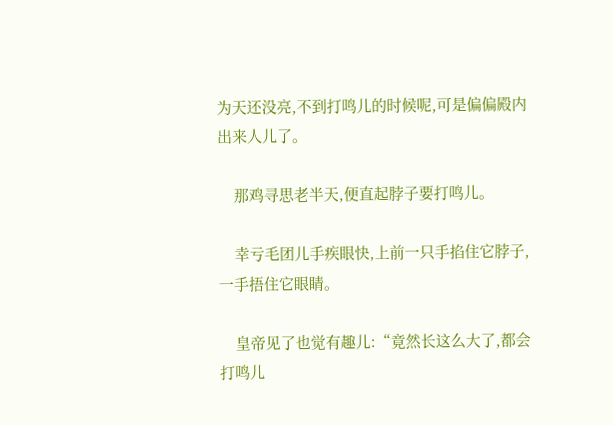为天还没亮,不到打鸣儿的时候呢,可是偏偏殿内出来人儿了。

    那鸡寻思老半天,便直起脖子要打鸣儿。

    幸亏毛团儿手疾眼快,上前一只手掐住它脖子,一手捂住它眼睛。

    皇帝见了也觉有趣儿:“竟然长这么大了,都会打鸣儿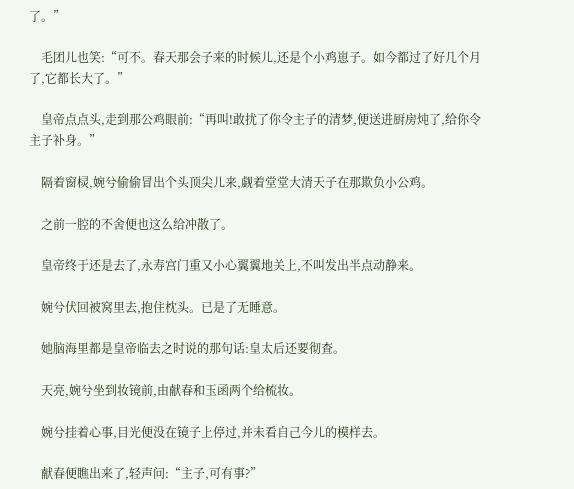了。”

    毛团儿也笑:“可不。春天那会子来的时候儿,还是个小鸡崽子。如今都过了好几个月了,它都长大了。”

    皇帝点点头,走到那公鸡眼前:“再叫!敢扰了你令主子的清梦,便送进厨房炖了,给你令主子补身。”

    隔着窗棂,婉兮偷偷冒出个头顶尖儿来,觑着堂堂大清天子在那欺负小公鸡。

    之前一腔的不舍便也这么给冲散了。

    皇帝终于还是去了,永寿宫门重又小心翼翼地关上,不叫发出半点动静来。

    婉兮伏回被窝里去,抱住枕头。已是了无睡意。

    她脑海里都是皇帝临去之时说的那句话:皇太后还要彻查。

    天亮,婉兮坐到妆镜前,由献春和玉函两个给梳妆。

    婉兮挂着心事,目光便没在镜子上停过,并未看自己今儿的模样去。

    献春便瞧出来了,轻声问:“主子,可有事?”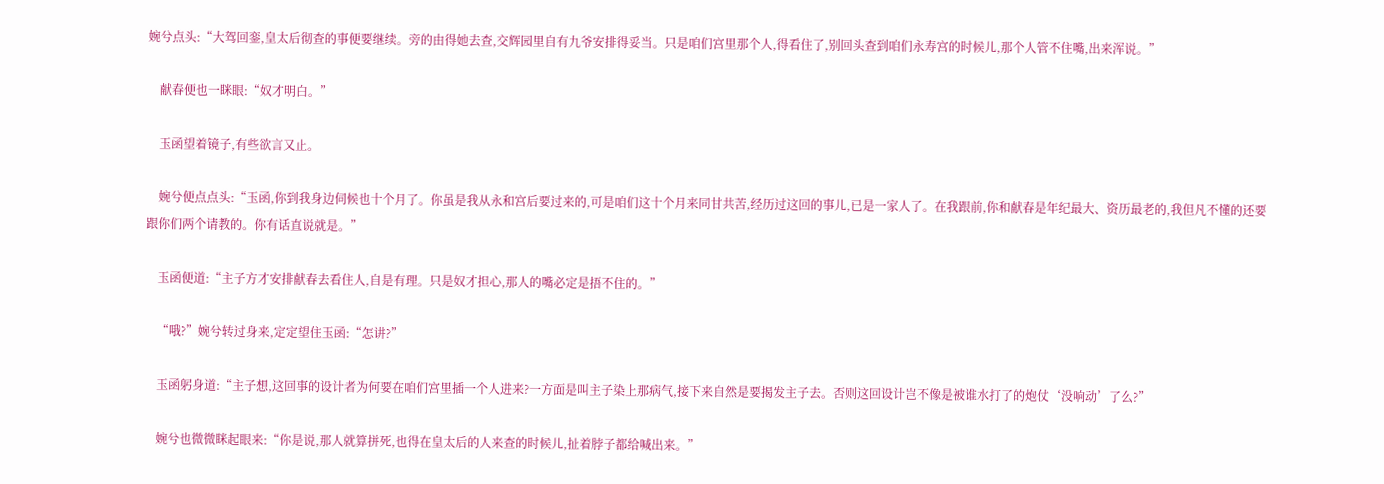婉兮点头:“大驾回銮,皇太后彻查的事便要继续。旁的由得她去查,交辉园里自有九爷安排得妥当。只是咱们宫里那个人,得看住了,别回头查到咱们永寿宫的时候儿,那个人管不住嘴,出来浑说。”

    献春便也一眯眼:“奴才明白。”

    玉函望着镜子,有些欲言又止。

    婉兮便点点头:“玉函,你到我身边伺候也十个月了。你虽是我从永和宫后要过来的,可是咱们这十个月来同甘共苦,经历过这回的事儿,已是一家人了。在我跟前,你和献春是年纪最大、资历最老的,我但凡不懂的还要跟你们两个请教的。你有话直说就是。”

    玉函便道:“主子方才安排献春去看住人,自是有理。只是奴才担心,那人的嘴必定是捂不住的。”

    “哦?”婉兮转过身来,定定望住玉函:“怎讲?”

    玉函躬身道:“主子想,这回事的设计者为何要在咱们宫里插一个人进来?一方面是叫主子染上那病气,接下来自然是要揭发主子去。否则这回设计岂不像是被谁水打了的炮仗‘没响动’了么?”

    婉兮也微微眯起眼来:“你是说,那人就算拼死,也得在皇太后的人来查的时候儿,扯着脖子都给喊出来。”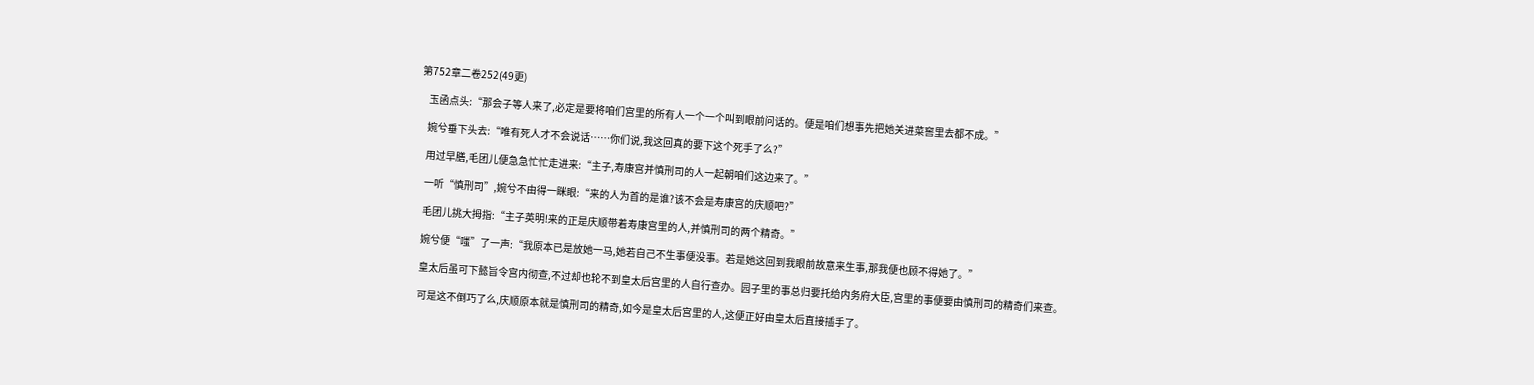第752章二卷252(49更)

    玉函点头:“那会子等人来了,必定是要将咱们宫里的所有人一个一个叫到眼前问话的。便是咱们想事先把她关进菜窖里去都不成。”

    婉兮垂下头去:“唯有死人才不会说话……你们说,我这回真的要下这个死手了么?”

    用过早膳,毛团儿便急急忙忙走进来:“主子,寿康宫并慎刑司的人一起朝咱们这边来了。”

    一听“慎刑司”,婉兮不由得一眯眼:“来的人为首的是谁?该不会是寿康宫的庆顺吧?”

    毛团儿挑大拇指:“主子英明!来的正是庆顺带着寿康宫里的人,并慎刑司的两个精奇。”

    婉兮便“嗤”了一声:“我原本已是放她一马,她若自己不生事便没事。若是她这回到我眼前故意来生事,那我便也顾不得她了。”

    皇太后虽可下懿旨令宫内彻查,不过却也轮不到皇太后宫里的人自行查办。园子里的事总归要托给内务府大臣,宫里的事便要由慎刑司的精奇们来查。

    可是这不倒巧了么,庆顺原本就是慎刑司的精奇,如今是皇太后宫里的人,这便正好由皇太后直接插手了。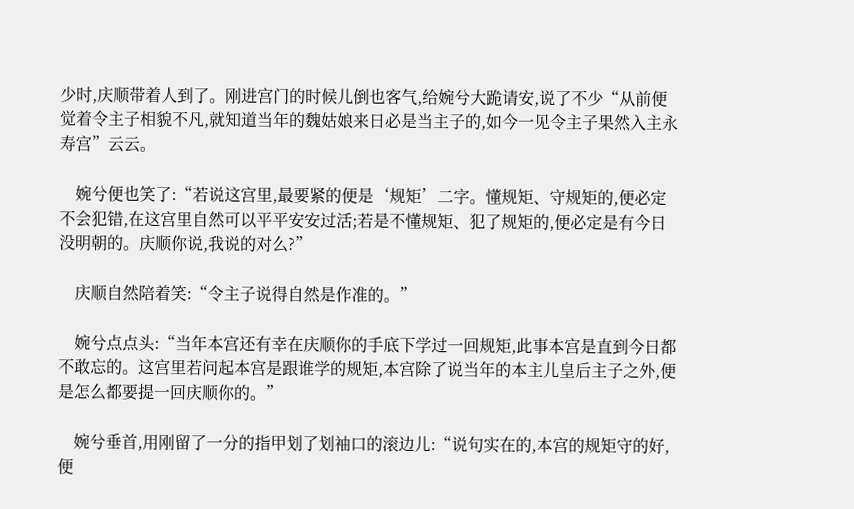少时,庆顺带着人到了。刚进宫门的时候儿倒也客气,给婉兮大跪请安,说了不少“从前便觉着令主子相貌不凡,就知道当年的魏姑娘来日必是当主子的,如今一见令主子果然入主永寿宫”云云。

    婉兮便也笑了:“若说这宫里,最要紧的便是‘规矩’二字。懂规矩、守规矩的,便必定不会犯错,在这宫里自然可以平平安安过活;若是不懂规矩、犯了规矩的,便必定是有今日没明朝的。庆顺你说,我说的对么?”

    庆顺自然陪着笑:“令主子说得自然是作准的。”

    婉兮点点头:“当年本宫还有幸在庆顺你的手底下学过一回规矩,此事本宫是直到今日都不敢忘的。这宫里若问起本宫是跟谁学的规矩,本宫除了说当年的本主儿皇后主子之外,便是怎么都要提一回庆顺你的。”

    婉兮垂首,用刚留了一分的指甲划了划袖口的滚边儿:“说句实在的,本宫的规矩守的好,便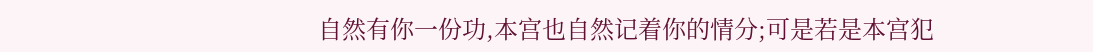自然有你一份功,本宫也自然记着你的情分;可是若是本宫犯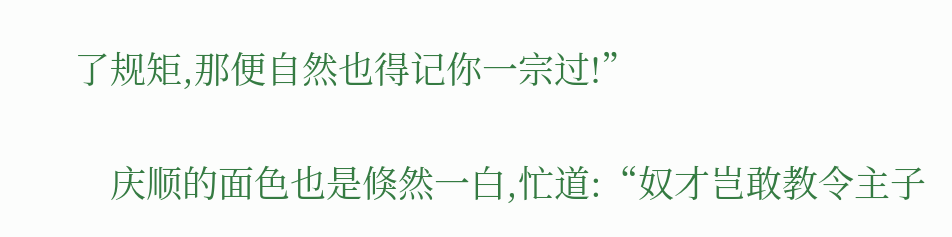了规矩,那便自然也得记你一宗过!”

    庆顺的面色也是倏然一白,忙道:“奴才岂敢教令主子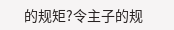的规矩?令主子的规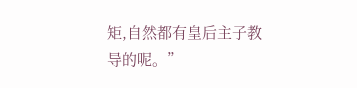矩,自然都有皇后主子教导的呢。”